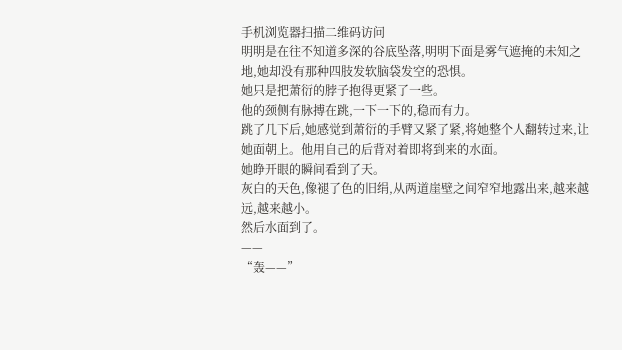手机浏览器扫描二维码访问
明明是在往不知道多深的谷底坠落,明明下面是雾气遮掩的未知之地,她却没有那种四肢发软脑袋发空的恐惧。
她只是把萧衍的脖子抱得更紧了一些。
他的颈侧有脉搏在跳,一下一下的,稳而有力。
跳了几下后,她感觉到萧衍的手臂又紧了紧,将她整个人翻转过来,让她面朝上。他用自己的后背对着即将到来的水面。
她睁开眼的瞬间看到了天。
灰白的天色,像褪了色的旧绢,从两道崖壁之间窄窄地露出来,越来越远,越来越小。
然后水面到了。
——
“轰——”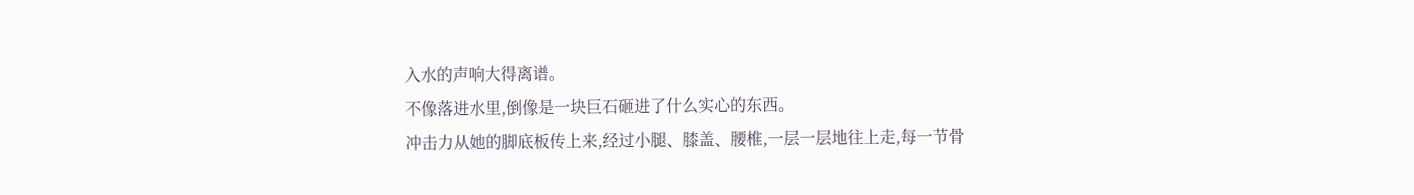入水的声响大得离谱。
不像落进水里,倒像是一块巨石砸进了什么实心的东西。
冲击力从她的脚底板传上来,经过小腿、膝盖、腰椎,一层一层地往上走,每一节骨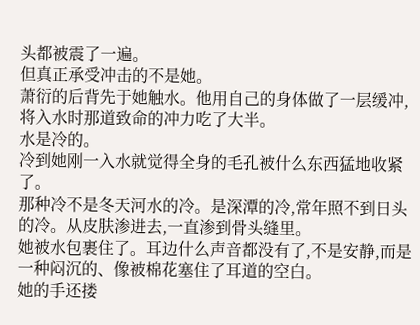头都被震了一遍。
但真正承受冲击的不是她。
萧衍的后背先于她触水。他用自己的身体做了一层缓冲,将入水时那道致命的冲力吃了大半。
水是冷的。
冷到她刚一入水就觉得全身的毛孔被什么东西猛地收紧了。
那种冷不是冬天河水的冷。是深潭的冷,常年照不到日头的冷。从皮肤渗进去,一直渗到骨头缝里。
她被水包裹住了。耳边什么声音都没有了,不是安静,而是一种闷沉的、像被棉花塞住了耳道的空白。
她的手还搂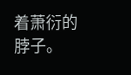着萧衍的脖子。